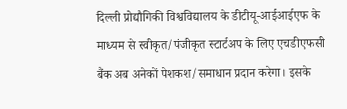दिल्ली प्रोद्यौगिकी विश्वविद्यालय के डीटीयू-आईआईएफ के माध्यम से स्वीकृत/पंजीकृत स्टार्टअप के लिए एचडीएफसी बैंक अब अनेकों पेशकश/समाधान प्रदान करेगा। इसके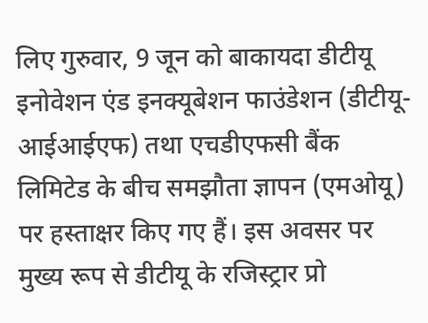लिए गुरुवार, 9 जून को बाकायदा डीटीयू इनोवेशन एंड इनक्यूबेशन फाउंडेशन (डीटीयू-आईआईएफ) तथा एचडीएफसी बैंक लिमिटेड के बीच समझौता ज्ञापन (एमओयू) पर हस्ताक्षर किए गए हैं। इस अवसर पर मुख्य रूप से डीटीयू के रजिस्ट्रार प्रो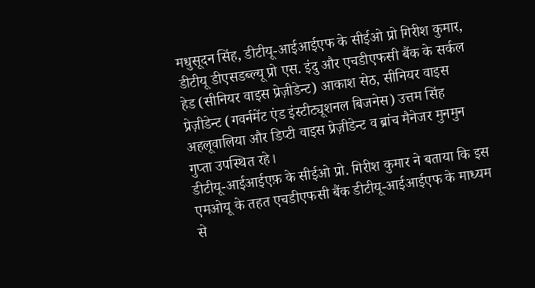मधुसूदन सिंह, डीटीयू-आईआईएफ के सीईओ प्रो गिरीश कुमार, डीटीयू डीएसडब्ल्यू प्रो एस. इंदु और एचडीएफसी बैंक के सर्कल हेड (सीनियर वाइस प्रेज़ीडेन्ट) आकाश सेठ, सीनियर वाइस प्रेज़ीडेन्ट (गवर्नमेंट एंड इंस्टीट्यूशनल बिजनेस) उत्तम सिंह अहलूवालिया और डिप्टी वाइस प्रेज़ीडेन्ट व ब्रांच मैनेजर मुनमुन गुप्ता उपस्थित रहे।
डीटीयू-आईआईएफ़ के सीईओ प्रो. गिरीश कुमार ने बताया कि इस एमओयू के तहत एचडीएफसी बैंक डीटीयू-आईआईएफ के माध्यम से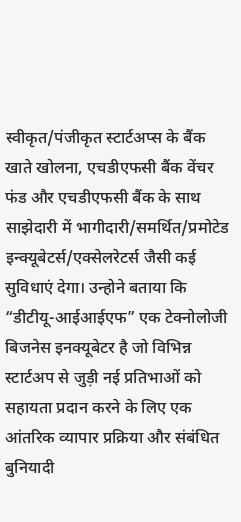स्वीकृत/पंजीकृत स्टार्टअप्स के बैंक खाते खोलना, एचडीएफसी बैंक वेंचर फंड और एचडीएफसी बैंक के साथ साझेदारी में भागीदारी/समर्थित/प्रमोटेड इन्क्यूबेटर्स/एक्सेलरेटर्स जैसी कई सुविधाएं देगा। उन्होने बताया कि “डीटीयू-आईआईएफ” एक टेक्नोलोजी बिजनेस इनक्यूबेटर है जो विभिन्न स्टार्टअप से जुड़ी नई प्रतिभाओं को सहायता प्रदान करने के लिए एक आंतरिक व्यापार प्रक्रिया और संबंधित बुनियादी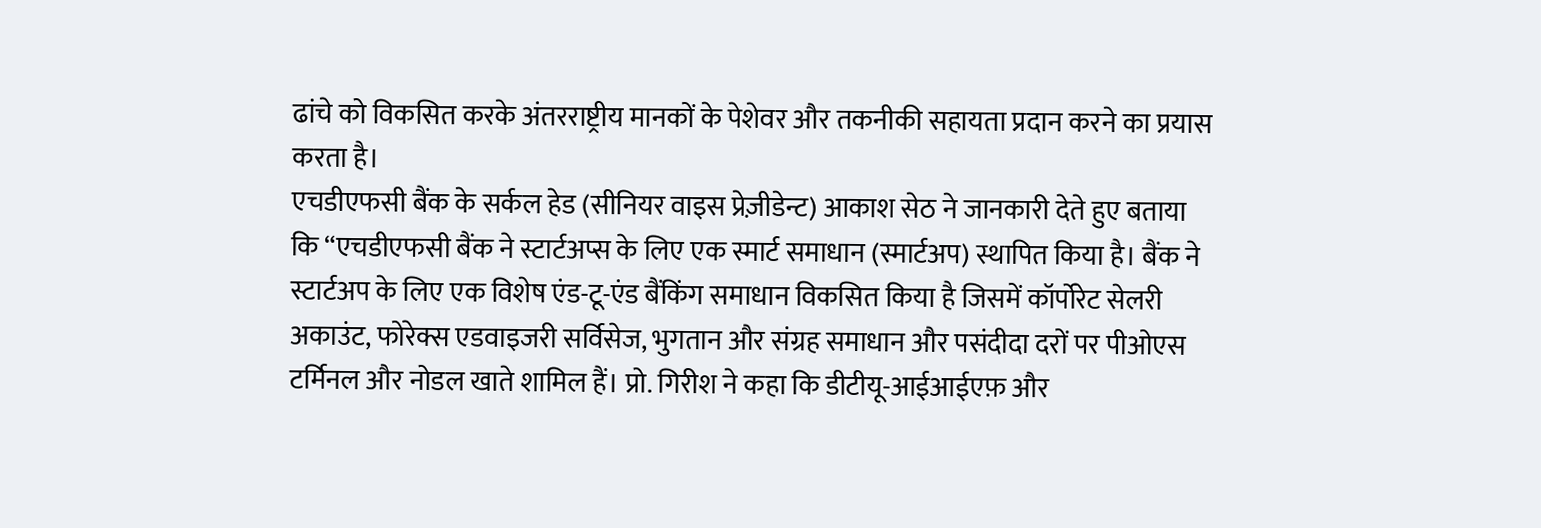ढांचे को विकसित करके अंतरराष्ट्रीय मानकों के पेशेवर और तकनीकी सहायता प्रदान करने का प्रयास करता है।
एचडीएफसी बैंक के सर्कल हेड (सीनियर वाइस प्रेज़ीडेन्ट) आकाश सेठ ने जानकारी देते हुए बताया कि “एचडीएफसी बैंक ने स्टार्टअप्स के लिए एक स्मार्ट समाधान (स्मार्टअप) स्थापित किया है। बैंक ने स्टार्टअप के लिए एक विशेष एंड-टू-एंड बैंकिंग समाधान विकसित किया है जिसमें कॉर्पोरेट सेलरी अकाउंट, फोरेक्स एडवाइजरी सर्विसेज, भुगतान और संग्रह समाधान और पसंदीदा दरों पर पीओएस टर्मिनल और नोडल खाते शामिल हैं। प्रो. गिरीश ने कहा कि डीटीयू-आईआईएफ़ और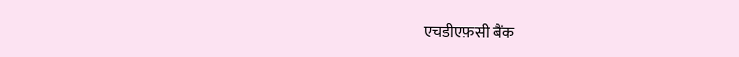एचडीएफ़सी बैंक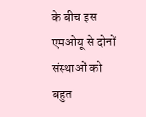के बीच इस एमओयू से दोनों संस्थाओं को बहुत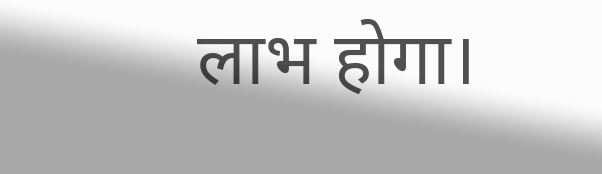लाभ होगा।